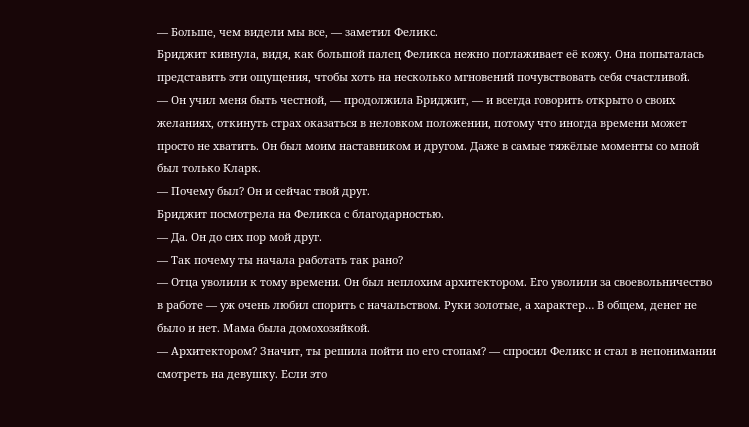— Больше, чем видели мы все, — заметил Феликс.
Бриджит кивнула, видя, как большой палец Феликса нежно поглаживает её кожу. Она попыталась представить эти ощущения, чтобы хоть на несколько мгновений почувствовать себя счастливой.
— Он учил меня быть честной, — продолжила Бриджит, — и всегда говорить открыто о своих желаниях, откинуть страх оказаться в неловком положении, потому что иногда времени может просто не хватить. Он был моим наставником и другом. Даже в самые тяжёлые моменты со мной был только Кларк.
— Почему был? Он и сейчас твой друг.
Бриджит посмотрела на Феликса с благодарностью.
— Да. Он до сих пор мой друг.
— Так почему ты начала работать так рано?
— Отца уволили к тому времени. Он был неплохим архитектором. Его уволили за своевольничество в работе — уж очень любил спорить с начальством. Руки золотые, а характер… В общем, денег не было и нет. Мама была домохозяйкой.
— Архитектором? Значит, ты решила пойти по его стопам? — спросил Феликс и стал в непонимании смотреть на девушку. Если это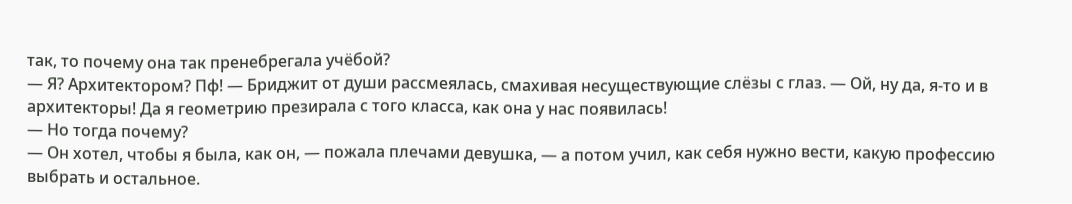так, то почему она так пренебрегала учёбой?
— Я? Архитектором? Пф! — Бриджит от души рассмеялась, смахивая несуществующие слёзы с глаз. — Ой, ну да, я-то и в архитекторы! Да я геометрию презирала с того класса, как она у нас появилась!
— Но тогда почему?
— Он хотел, чтобы я была, как он, — пожала плечами девушка, — а потом учил, как себя нужно вести, какую профессию выбрать и остальное.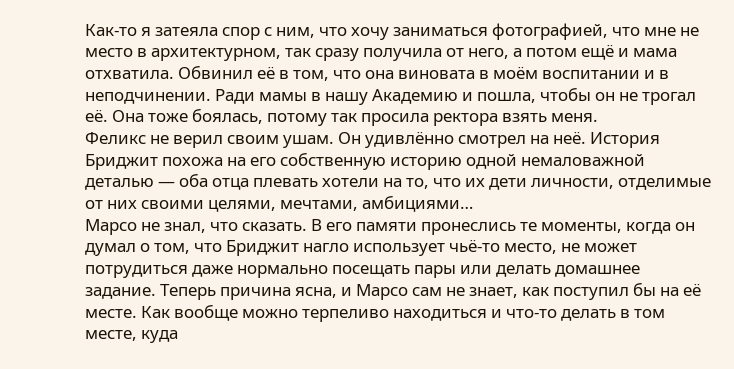Как-то я затеяла спор с ним, что хочу заниматься фотографией, что мне не место в архитектурном, так сразу получила от него, а потом ещё и мама отхватила. Обвинил её в том, что она виновата в моём воспитании и в неподчинении. Ради мамы в нашу Академию и пошла, чтобы он не трогал её. Она тоже боялась, потому так просила ректора взять меня.
Феликс не верил своим ушам. Он удивлённо смотрел на неё. История Бриджит похожа на его собственную историю одной немаловажной деталью — оба отца плевать хотели на то, что их дети личности, отделимые от них своими целями, мечтами, амбициями…
Марсо не знал, что сказать. В его памяти пронеслись те моменты, когда он думал о том, что Бриджит нагло использует чьё-то место, не может потрудиться даже нормально посещать пары или делать домашнее задание. Теперь причина ясна, и Марсо сам не знает, как поступил бы на её месте. Как вообще можно терпеливо находиться и что-то делать в том месте, куда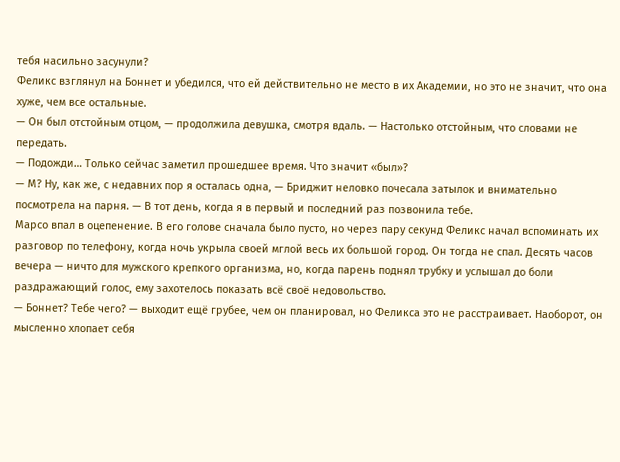тебя насильно засунули?
Феликс взглянул на Боннет и убедился, что ей действительно не место в их Академии, но это не значит, что она хуже, чем все остальные.
— Он был отстойным отцом, — продолжила девушка, смотря вдаль. — Настолько отстойным, что словами не передать.
— Подожди… Только сейчас заметил прошедшее время. Что значит «был»?
— М? Ну, как же, с недавних пор я осталась одна, — Бриджит неловко почесала затылок и внимательно посмотрела на парня. — В тот день, когда я в первый и последний раз позвонила тебе.
Марсо впал в оцепенение. В его голове сначала было пусто, но через пару секунд Феликс начал вспоминать их разговор по телефону, когда ночь укрыла своей мглой весь их большой город. Он тогда не спал. Десять часов вечера — ничто для мужского крепкого организма, но, когда парень поднял трубку и услышал до боли раздражающий голос, ему захотелось показать всё своё недовольство.
— Боннет? Тебе чего? — выходит ещё грубее, чем он планировал, но Феликса это не расстраивает. Наоборот, он мысленно хлопает себя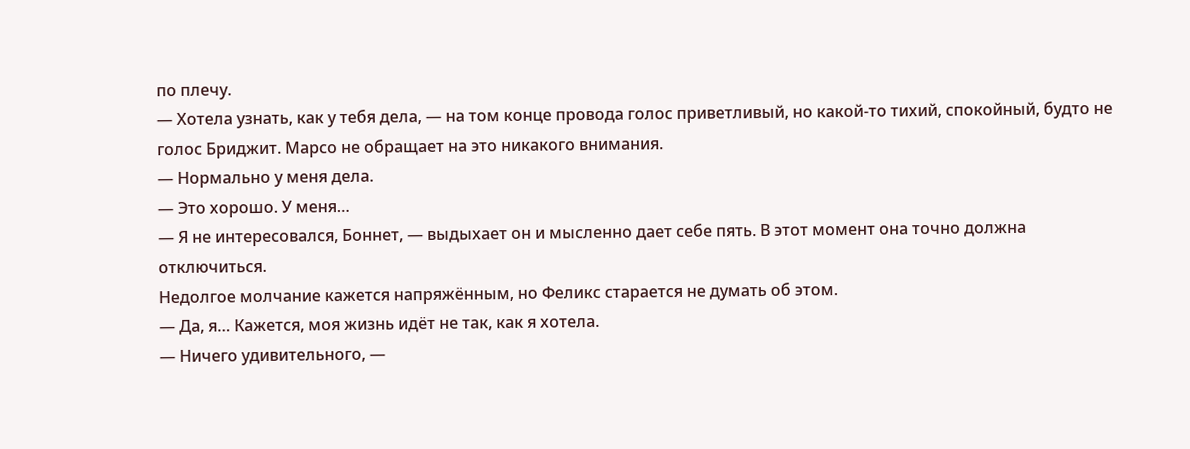по плечу.
— Хотела узнать, как у тебя дела, — на том конце провода голос приветливый, но какой-то тихий, спокойный, будто не голос Бриджит. Марсо не обращает на это никакого внимания.
— Нормально у меня дела.
— Это хорошо. У меня…
— Я не интересовался, Боннет, — выдыхает он и мысленно дает себе пять. В этот момент она точно должна отключиться.
Недолгое молчание кажется напряжённым, но Феликс старается не думать об этом.
— Да, я… Кажется, моя жизнь идёт не так, как я хотела.
— Ничего удивительного, —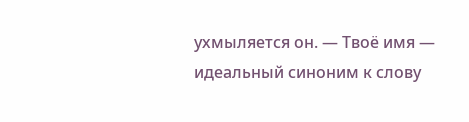ухмыляется он. — Твоё имя — идеальный синоним к слову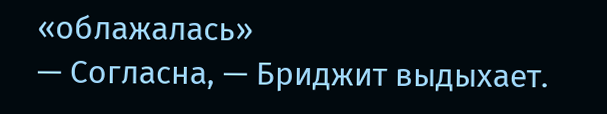«облажалась»
— Согласна, — Бриджит выдыхает.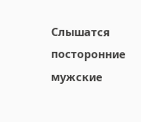Слышатся посторонние мужские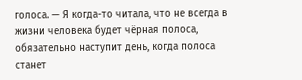голоса. — Я когда-то читала, что не всегда в жизни человека будет чёрная полоса, обязательно наступит день, когда полоса станет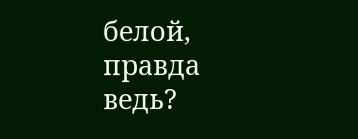белой, правда ведь?